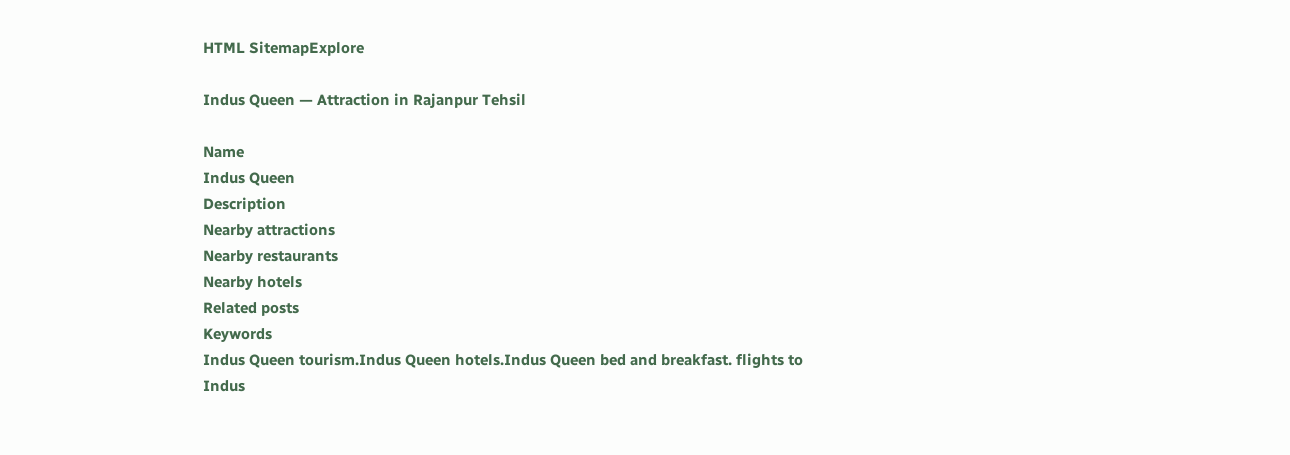HTML SitemapExplore

Indus Queen — Attraction in Rajanpur Tehsil

Name
Indus Queen
Description
Nearby attractions
Nearby restaurants
Nearby hotels
Related posts
Keywords
Indus Queen tourism.Indus Queen hotels.Indus Queen bed and breakfast. flights to Indus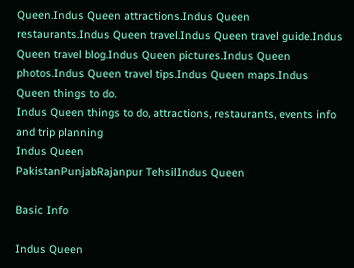Queen.Indus Queen attractions.Indus Queen restaurants.Indus Queen travel.Indus Queen travel guide.Indus Queen travel blog.Indus Queen pictures.Indus Queen photos.Indus Queen travel tips.Indus Queen maps.Indus Queen things to do.
Indus Queen things to do, attractions, restaurants, events info and trip planning
Indus Queen
PakistanPunjabRajanpur TehsilIndus Queen

Basic Info

Indus Queen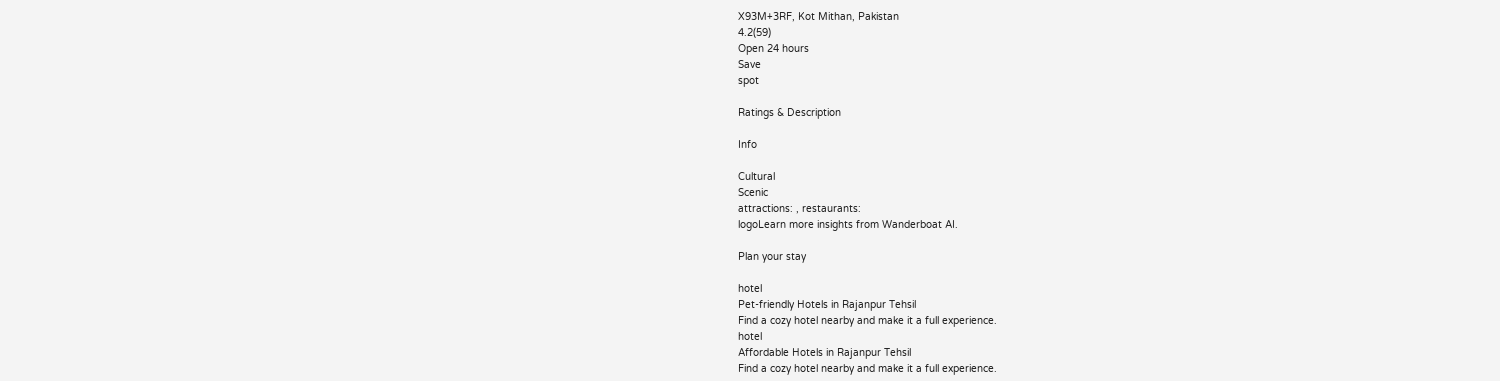X93M+3RF, Kot Mithan, Pakistan
4.2(59)
Open 24 hours
Save
spot

Ratings & Description

Info

Cultural
Scenic
attractions: , restaurants:
logoLearn more insights from Wanderboat AI.

Plan your stay

hotel
Pet-friendly Hotels in Rajanpur Tehsil
Find a cozy hotel nearby and make it a full experience.
hotel
Affordable Hotels in Rajanpur Tehsil
Find a cozy hotel nearby and make it a full experience.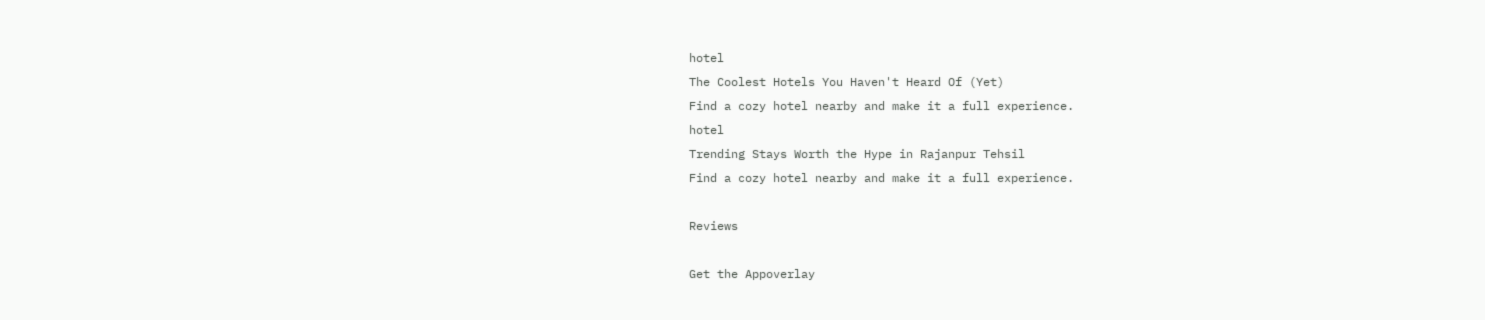hotel
The Coolest Hotels You Haven't Heard Of (Yet)
Find a cozy hotel nearby and make it a full experience.
hotel
Trending Stays Worth the Hype in Rajanpur Tehsil
Find a cozy hotel nearby and make it a full experience.

Reviews

Get the Appoverlay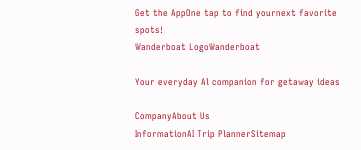Get the AppOne tap to find yournext favorite spots!
Wanderboat LogoWanderboat

Your everyday Al companion for getaway ideas

CompanyAbout Us
InformationAI Trip PlannerSitemap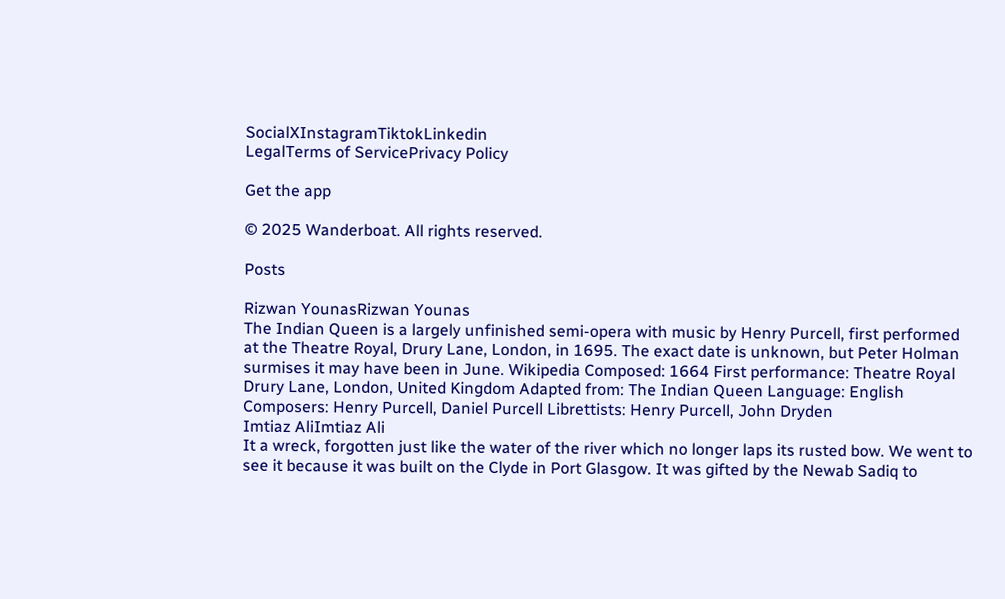SocialXInstagramTiktokLinkedin
LegalTerms of ServicePrivacy Policy

Get the app

© 2025 Wanderboat. All rights reserved.

Posts

Rizwan YounasRizwan Younas
The Indian Queen is a largely unfinished semi-opera with music by Henry Purcell, first performed at the Theatre Royal, Drury Lane, London, in 1695. The exact date is unknown, but Peter Holman surmises it may have been in June. Wikipedia Composed: 1664 First performance: Theatre Royal Drury Lane, London, United Kingdom Adapted from: The Indian Queen Language: English Composers: Henry Purcell, Daniel Purcell Librettists: Henry Purcell, John Dryden
Imtiaz AliImtiaz Ali
It a wreck, forgotten just like the water of the river which no longer laps its rusted bow. We went to see it because it was built on the Clyde in Port Glasgow. It was gifted by the Newab Sadiq to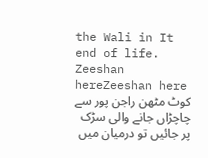the Wali in It end of life.
Zeeshan hereZeeshan here
کوٹ مٹھن راجن پور سے چاچڑاں جانے والی سڑک پر جائیں تو درمیان میں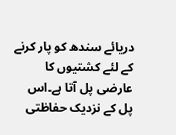دریائے سندھ کو پار کرنے کے لئے کشتیوں کا عارضی پل آتا ہے۔اس پل کے نزدیک حفاظتی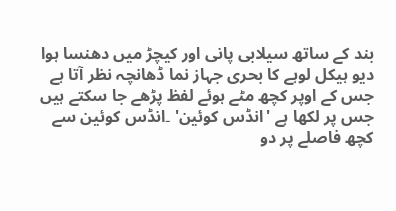بند کے ساتھ سیلابی پانی اور کیچڑ میں دھنسا ہوا دیو ہیکل لوہے کا بحری جہاز نما ڈھانچہ نظر آتا ہے جس کے اوپر کچھ مٹے ہوئے لفظ پڑھے جا سکتے ہیں جس پر لکھا ہے 'انڈس کوئین' ۔انڈس کوئین سے کچھ فاصلے پر دو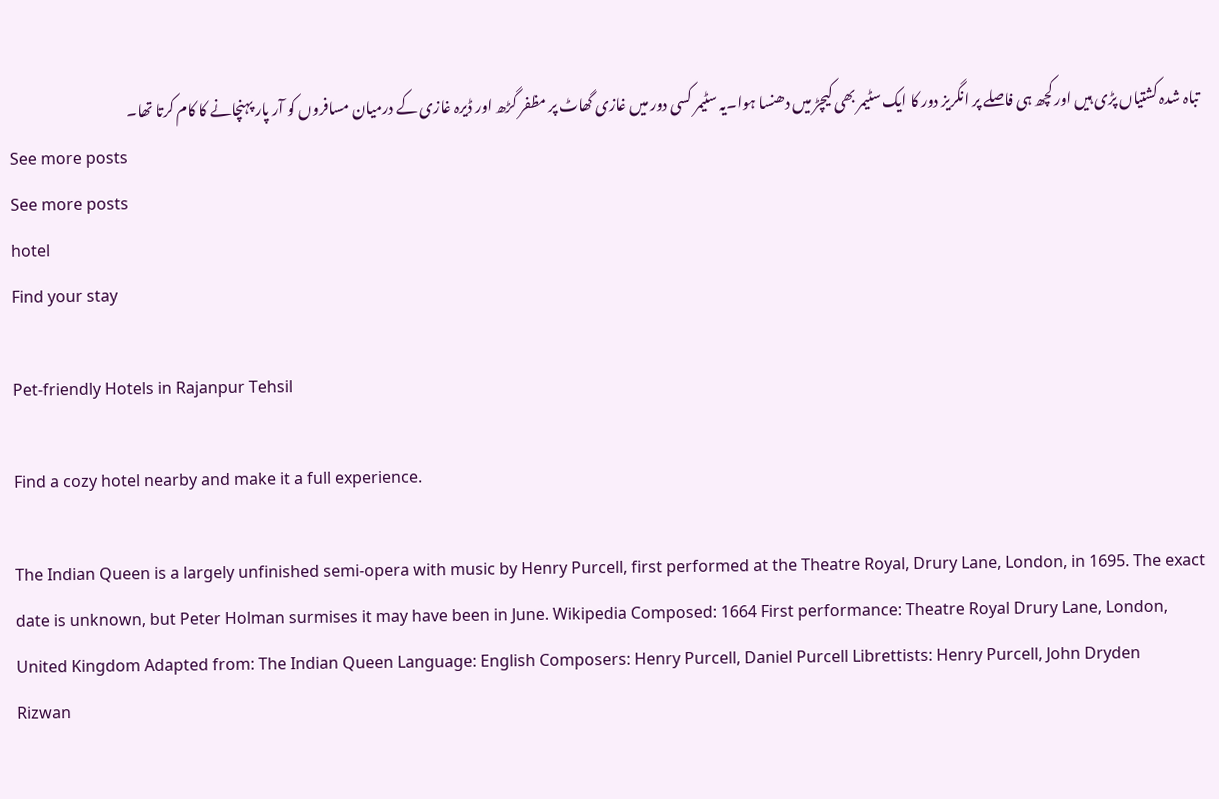تباہ شدہ کشتیاں پڑی ہیں اور کچھ ہی فاصلے پر انگریز دور کا ایک سٹیمر بھی کیچڑ میں دھنسا ہوا۔یہ سٹیمر کسی دور میں غازی گھاٹ پر مظفر گڑھ اور ڈیرہ غازی کے درمیان مسافروں کو آر پار پہنچانے کا کام کرتا تھا۔
See more posts
See more posts
hotel
Find your stay

Pet-friendly Hotels in Rajanpur Tehsil

Find a cozy hotel nearby and make it a full experience.

The Indian Queen is a largely unfinished semi-opera with music by Henry Purcell, first performed at the Theatre Royal, Drury Lane, London, in 1695. The exact date is unknown, but Peter Holman surmises it may have been in June. Wikipedia Composed: 1664 First performance: Theatre Royal Drury Lane, London, United Kingdom Adapted from: The Indian Queen Language: English Composers: Henry Purcell, Daniel Purcell Librettists: Henry Purcell, John Dryden
Rizwan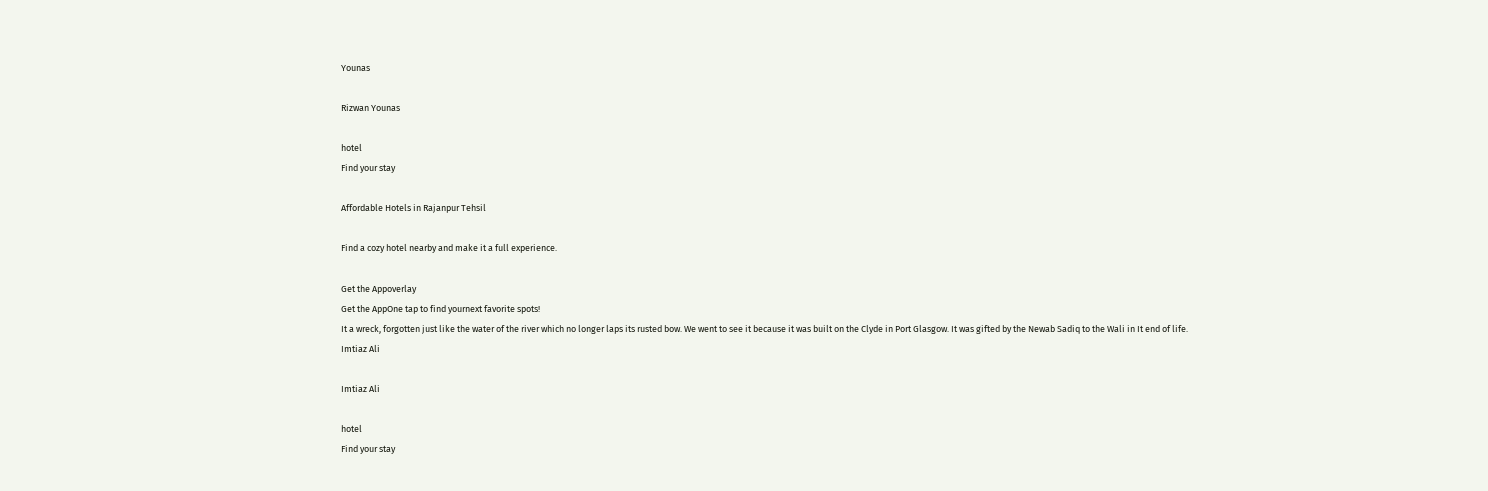Younas

Rizwan Younas

hotel
Find your stay

Affordable Hotels in Rajanpur Tehsil

Find a cozy hotel nearby and make it a full experience.

Get the Appoverlay
Get the AppOne tap to find yournext favorite spots!
It a wreck, forgotten just like the water of the river which no longer laps its rusted bow. We went to see it because it was built on the Clyde in Port Glasgow. It was gifted by the Newab Sadiq to the Wali in It end of life.
Imtiaz Ali

Imtiaz Ali

hotel
Find your stay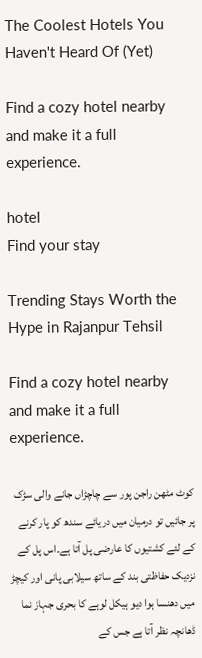The Coolest Hotels You Haven't Heard Of (Yet)

Find a cozy hotel nearby and make it a full experience.

hotel
Find your stay

Trending Stays Worth the Hype in Rajanpur Tehsil

Find a cozy hotel nearby and make it a full experience.

کوٹ مٹھن راجن پور سے چاچڑاں جانے والی سڑک پر جائیں تو درمیان میں دریائے سندھ کو پار کرنے کے لئے کشتیوں کا عارضی پل آتا ہے۔اس پل کے نزدیک حفاظتی بند کے ساتھ سیلابی پانی اور کیچڑ میں دھنسا ہوا دیو ہیکل لوہے کا بحری جہاز نما ڈھانچہ نظر آتا ہے جس کے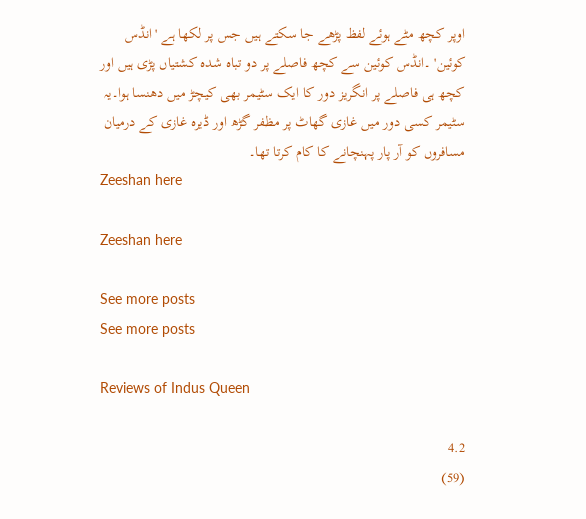اوپر کچھ مٹے ہوئے لفظ پڑھے جا سکتے ہیں جس پر لکھا ہے 'انڈس کوئین' ۔انڈس کوئین سے کچھ فاصلے پر دو تباہ شدہ کشتیاں پڑی ہیں اور کچھ ہی فاصلے پر انگریز دور کا ایک سٹیمر بھی کیچڑ میں دھنسا ہوا۔یہ سٹیمر کسی دور میں غازی گھاٹ پر مظفر گڑھ اور ڈیرہ غازی کے درمیان مسافروں کو آر پار پہنچانے کا کام کرتا تھا۔
Zeeshan here

Zeeshan here

See more posts
See more posts

Reviews of Indus Queen

4.2
(59)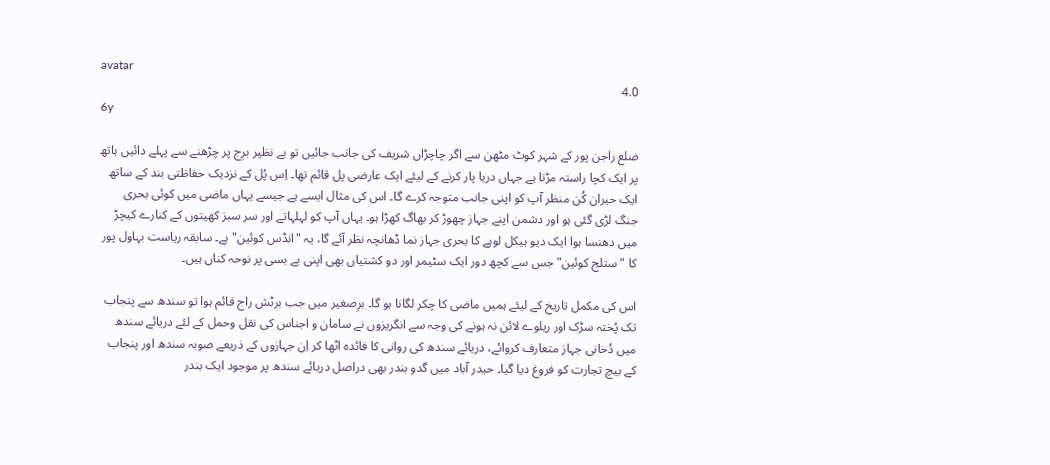avatar
4.0
6y

ضلع راجن پور کے شہر کوٹ مٹھن سے اگر چاچڑاں شریف کی جانب جائیں تو بے نظیر برِج پر چڑھنے سے پہلے دائیں ہاتھ پر ایک کچا راستہ مڑتا ہے جہاں دریا پار کرنے کے لیئے ایک عارضی پل قائم تھا۔ اِس پُل کے نزدیک حفاظتی بند کے ساتھ ایک حیران کُن منظر آپ کو اپنی جانب متوجہ کرے گا۔ اس کی مثال ایسے ہے جیسے یہاں ماضی میں کوئی بحری جنگ لڑی گئی ہو اور دشمن اپنے جہاز چھوڑ کر بھاگ کھڑا ہو۔ یہاں آپ کو لہلہاتے اور سر سبز کھیتوں کے کنارے کیچڑ میں دھنسا ہوا ایک دیو ہیکل لوہے کا بحری جہاز نما ڈھانچہ نظر آئے گا، یہ "انڈس کوئین" ہے۔ سابقہ ریاست بہاول پور کا "ستلج کوئین" جس سے کچھ دور ایک سٹیمر اور دو کشتیاں بھی اپنی بے بسی پر نوحہ کناں ہیں۔

اس کی مکمل تاریخ کے لیئے ہمیں ماضی کا چکر لگانا ہو گا۔ برِصغیر میں جب برٹش راج قائم ہوا تو سندھ سے پنجاب تک پُختہ سڑک اور ریلوے لائن نہ ہونے کی وجہ سے انگریزوں نے سامان و اجناس کی نقل وحمل کے لئے دریائے سندھ میں دُخانی جہاز متعارف کروائے، دریائے سندھ کی روانی کا فائدہ اٹھا کر اِن جہازوں کے ذریعے صوبہ سندھ اور پنجاب کے بیچ تجارت کو فروغ دیا گیا۔ حیدر آباد میں گدو بندر بھی دراصل دریائے سندھ پر موجود ایک بندر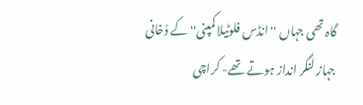گاہ تھی جہاں ''انڈس فلوٹیلا کمپنی'' کے دُخانی جہاز لنگر انداز ہوتے تھے- کراچی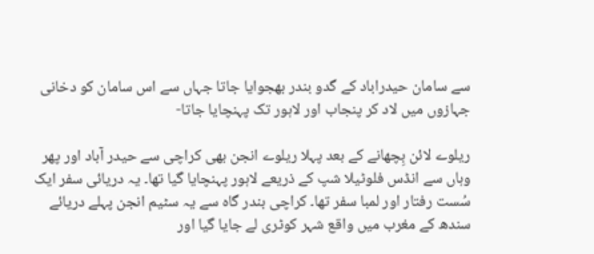سے سامان حیدراباد کے گدو بندر بھجوایا جاتا جہاں سے اس سامان کو دخانی جہازوں میں لاد کر پنجاب اور لاہور تک پہنچایا جاتا-

ریلوے لائن بِچھانے کے بعد پہلا ریلوے انجن بھی کراچی سے حیدر آباد اور پھر وہاں سے انڈس فلوٹیلا شپ کے ذریعے لاہور پہنچایا گیا تھا۔ یہ دریائی سفر ایک سُست رفتار اور لمبا سفر تھا۔ کراچی بندر گاہ سے یہ سٹیم انجن پہلے دریائے سندھ کے مغرب میں واقع شہر کوٹری لے جایا گیا اور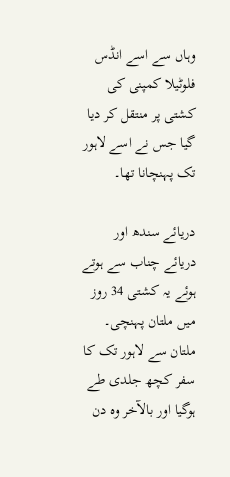وہاں سے اسے انڈس فلوٹیلا کمپنی کی کشتی پر منتقل کر دیا گیا جس نے اسے لاہور تک پہنچانا تھا۔

دریائے سندھ اور دریائے چناب سے ہوتے ہوئے یہ کشتی 34 روز میں ملتان پہنچی۔ ملتان سے لاہور تک کا سفر کچھ جلدی طے ہوگیا اور بالآخر وہ دن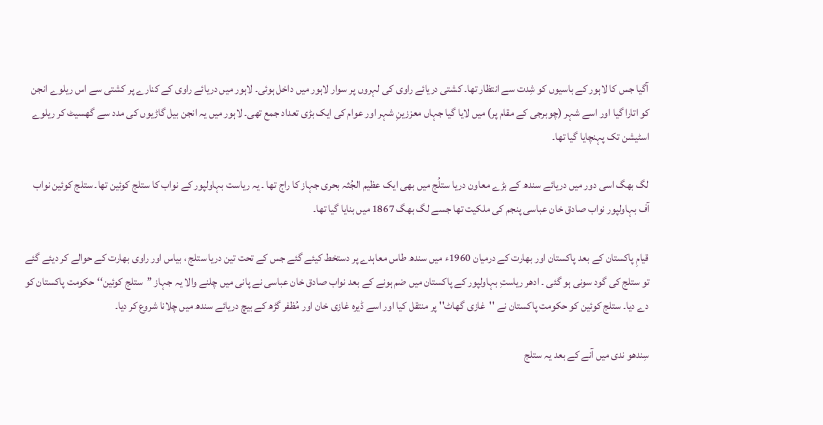آگیا جس کا لاہور کے باسیوں کو شِدت سے انتظار تھا۔ کشتی دریائے راوی کی لہروں پر سوار لاہور میں داخل ہوئی۔ لاہور میں دریائے راوی کے کنارے پر کشتی سے اس ریلوے انجن کو اتارا گیا اور اسے شہر (چوبرجی کے مقام پر) میں لایا گیا جہاں معززینِ شہر اور عوام کی ایک بڑی تعداد جمع تھی۔ لاہور میں یہ انجن بیل گاڑیوں کی مدد سے گھسیٹ کر ریلوے اسٹیشن تک پہنچایا گیا تھا۔

لگ بھگ اسی دور میں دریائے سندھ کے بڑے معاون دریا ستلُج میں بھی ایک عظیم الجُثہ بحری جہاز کا راج تھا ۔ یہ ریاست بہاولپور کے نواب کا ستلج کوئین تھا۔ ستلج کوئین نواب آف بہاولپور نواب صادق خان عباسی پنجم کی ملکیت تھا جسے لگ بھگ 1867 میں بنایا گیا تھا۔

قیامِ پاکستان کے بعد پاکستان اور بھارت کے درمیان 1960ء میں سندھ طاس معاہدے پر دستخط کیئے گئے جس کے تحت تین دریا ستلج ، بیاس اور راوی بھارت کے حوالے کر دیئے گئے تو ستلج کی گود سونی ہو گئی ۔ ادھر ریاستِ بہاولپور کے پاکستان میں ضم ہونے کے بعد نواب صادق خان عباسی نے پانی میں چلنے والا یہ جہاز ’’ستلج کوئین‘‘ حکومت پاکستان کو دے دیا۔ ستلج کوئین کو حکومت پاکستان نے ''غازی گھاٹ'' پر منتقل کیا اور اسے ڈیرہ غازی خان اور مُظفر گڑھ کے بیچ دریائے سندھ میں چلانا شروع کر دیا۔

سِندھو ندی میں آنے کے بعد یہ ستلج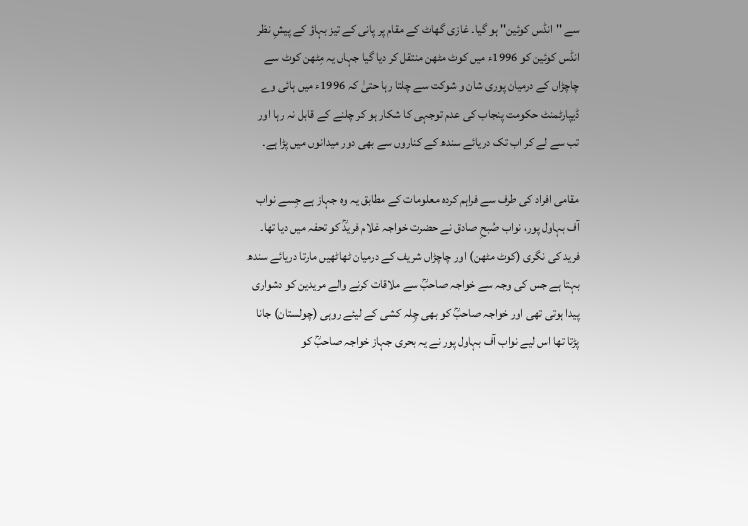سے ''انڈس کوئین'' ہو گیا۔ غازی گھاٹ کے مقام پر پانی کے تیز بہاؤ کے پیشِ نظر انڈس کوئین کو 1996ء میں کوٹ مٹھن منتقل کر دیا گیا جہاں یہ مِٹھن کوٹ سے چاچڑاں کے درمیان پوری شان و شوکت سے چلتا رہا حتیٰ کہ 1996ء میں ہائی وے ڈیپارٹمنٹ حکومت پنجاب کی عدم توجہی کا شکار ہو کر چلنے کے قابل نہ رہا اور تب سے لے کر اب تک دریائے سندھ کے کناروں سے بھی دور میدانوں میں پڑا ہے۔

مقامی افراد کی طرف سے فراہم کردہ معلومات کے مطابق یہ وہ جہاز ہے جِسے نواب آف بہاول پور، نواب صُبحِ صادق نے حضرت خواجہ غلام فریدؒ کو تحفہ میں دیا تھا۔ فرید کی نگری (کوٹ مٹھن) اور چاچڑاں شریف کے درمیان ٹھاٹھیں مارتا دریائے سندھ بہتا ہے جس کی وجہ سے خواجہ صاحبؒ سے ملاقات کرنے والے مریدین کو دشواری پیدا ہوتی تھی اور خواجہ صاحبؒ کو بھی چِلہ کشی کے لیئے روہی (چولستان) جانا پڑتا تھا اس لیے نواب آف بہاول پور نے یہ بحری جہاز خواجہ صاحبؒ کو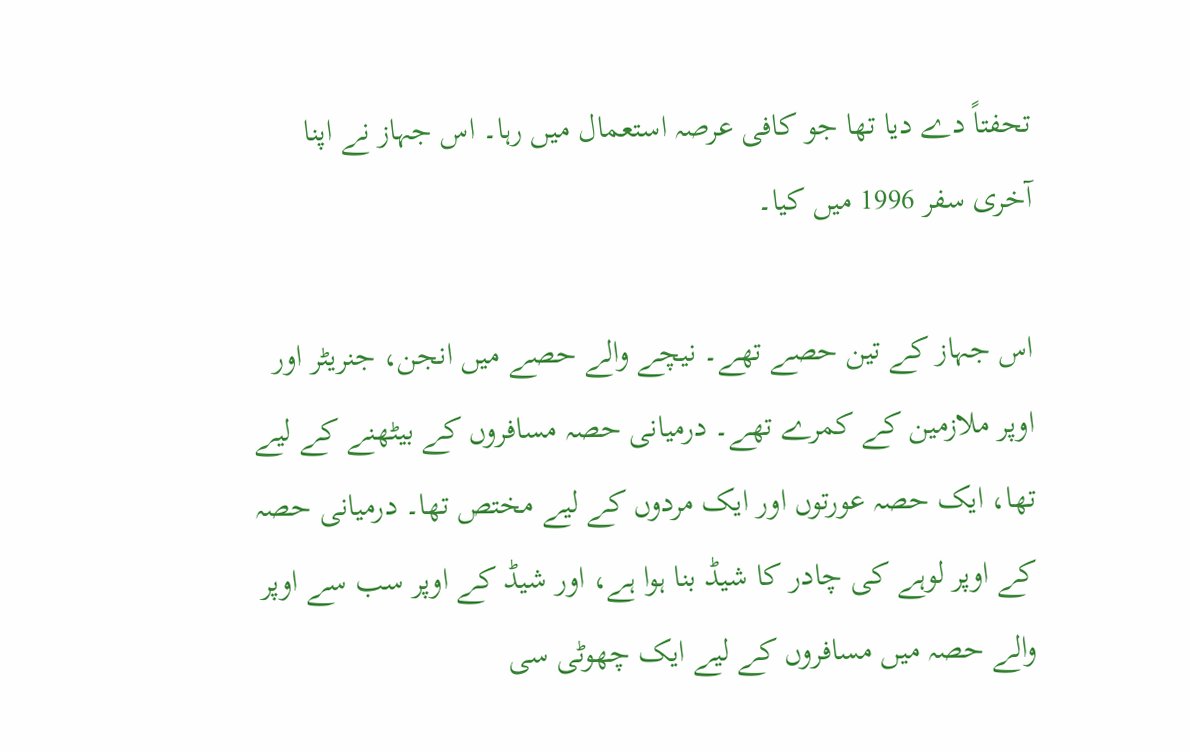تحفتاً دے دیا تھا جو کافی عرصہ استعمال میں رہا۔ اس جہاز نے اپنا آخری سفر 1996 میں کیا۔

اس جہاز کے تین حصے تھے۔ نیچے والے حصے میں انجن، جنریٹر اور اوپر ملازمین کے کمرے تھے۔ درمیانی حصہ مسافروں کے بیٹھنے کے لیے تھا، ایک حصہ عورتوں اور ایک مردوں کے لیے مختص تھا۔ درمیانی حصہ کے اوپر لوہے کی چادر کا شیڈ بنا ہوا ہے، اور شیڈ کے اوپر سب سے اوپر والے حصہ میں مسافروں کے لیے ایک چھوٹی سی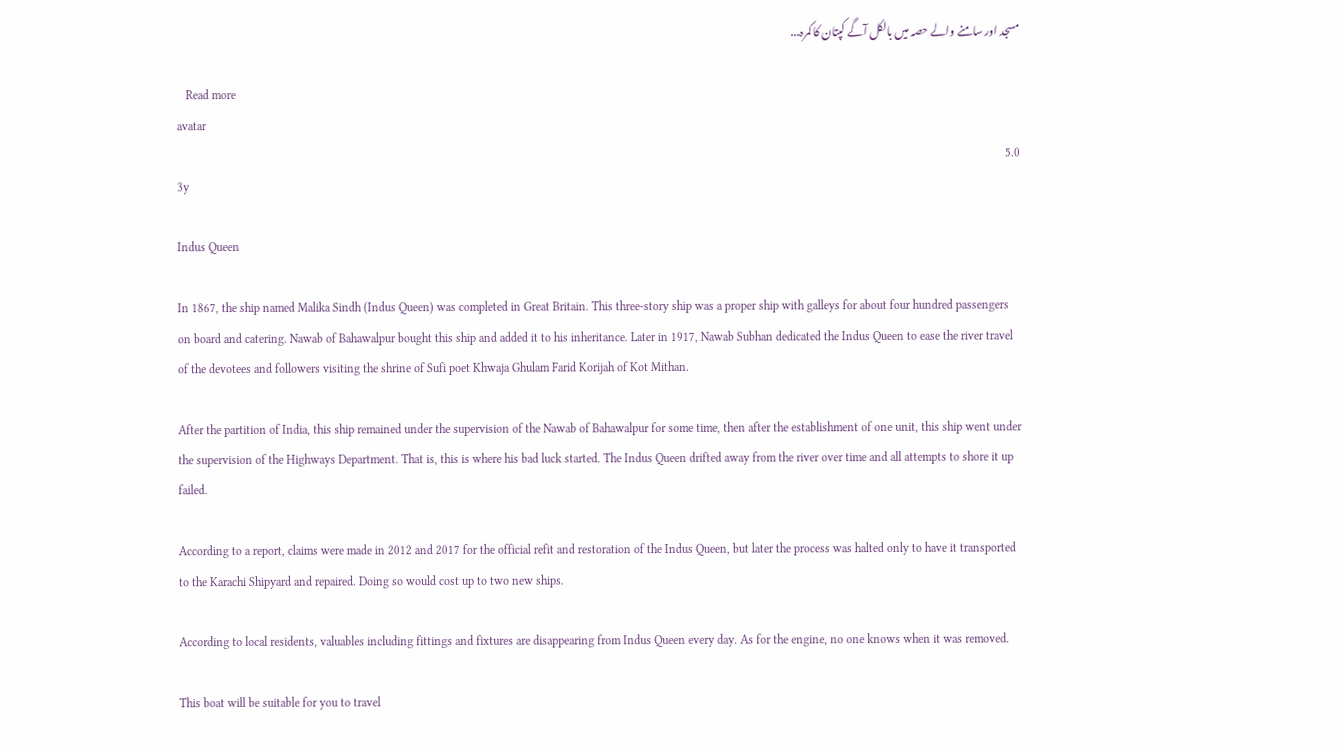مسجد اور سامنے والے حصہ میں بالکل آگے کپتان کا کمرہ...

   Read more
avatar
5.0
3y

Indus Queen

In 1867, the ship named Malika Sindh (Indus Queen) was completed in Great Britain. This three-story ship was a proper ship with galleys for about four hundred passengers on board and catering. Nawab of Bahawalpur bought this ship and added it to his inheritance. Later in 1917, Nawab Subhan dedicated the Indus Queen to ease the river travel of the devotees and followers visiting the shrine of Sufi poet Khwaja Ghulam Farid Korijah of Kot Mithan.

After the partition of India, this ship remained under the supervision of the Nawab of Bahawalpur for some time, then after the establishment of one unit, this ship went under the supervision of the Highways Department. That is, this is where his bad luck started. The Indus Queen drifted away from the river over time and all attempts to shore it up failed.

According to a report, claims were made in 2012 and 2017 for the official refit and restoration of the Indus Queen, but later the process was halted only to have it transported to the Karachi Shipyard and repaired. Doing so would cost up to two new ships.

According to local residents, valuables including fittings and fixtures are disappearing from Indus Queen every day. As for the engine, no one knows when it was removed.

This boat will be suitable for you to travel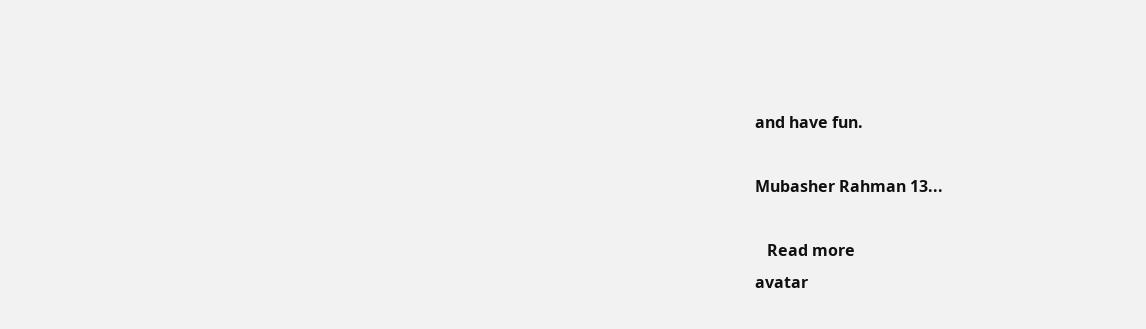and have fun.

Mubasher Rahman 13...

   Read more
avatar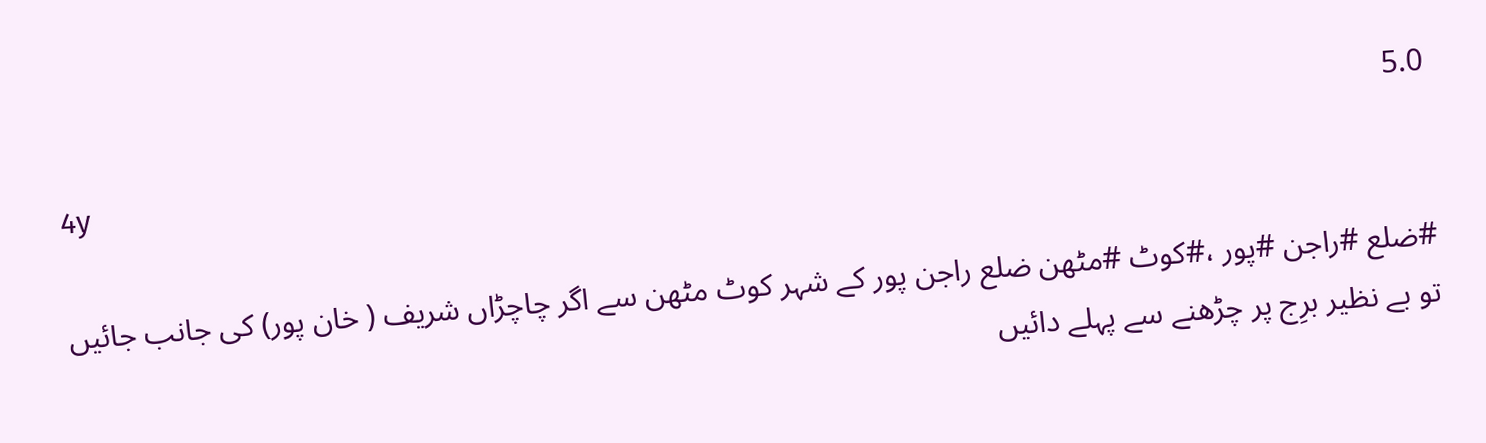5.0
4y

#ضلع #راجن #پور ،#کوٹ #مٹھن ضلع راجن پور کے شہر کوٹ مٹھن سے اگر چاچڑاں شریف ( خان پور) کی جانب جائیں تو بے نظیر برِج پر چڑھنے سے پہلے دائیں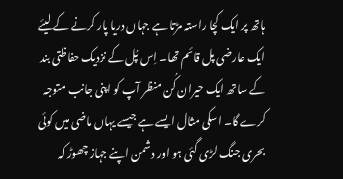ہاتھ پر ایک کچا راستہ مڑتا ہے جہاں دریا پار کرنے کے لیئے ایک عارضی پل قائم تھا۔ اِس پُل کے نزدیک حفاظتی بند کے ساتھ ایک حیران کُن منظر آپ کو اپنی جانب متوجہ کرے گا۔ اسکی مثال ایسے ہے جیسے یہاں ماضی میں کوئی بحری جنگ لڑی گئی ہو اور دشمن اپنے جہاز چھوڑ کہ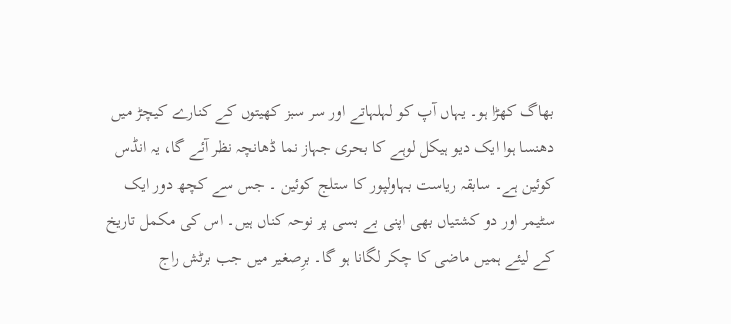بھاگ کھڑا ہو۔ یہاں آپ کو لہلہاتے اور سر سبز کھیتوں کے کنارے کیچڑ میں دھنسا ہوا ایک دیو ہیکل لوہے کا بحری جہاز نما ڈھانچہ نظر آئے گا، یہ انڈس کوئین ہے۔ سابقہ ریاست بہاولپور کا ستلج کوئین ۔ جس سے کچھ دور ایک سٹیمر اور دو کشتیاں بھی اپنی بے بسی پر نوحہ کناں ہیں۔ اس کی مکمل تاریخ کے لیئے ہمیں ماضی کا چکر لگانا ہو گا۔ برِصغیر میں جب برٹش راج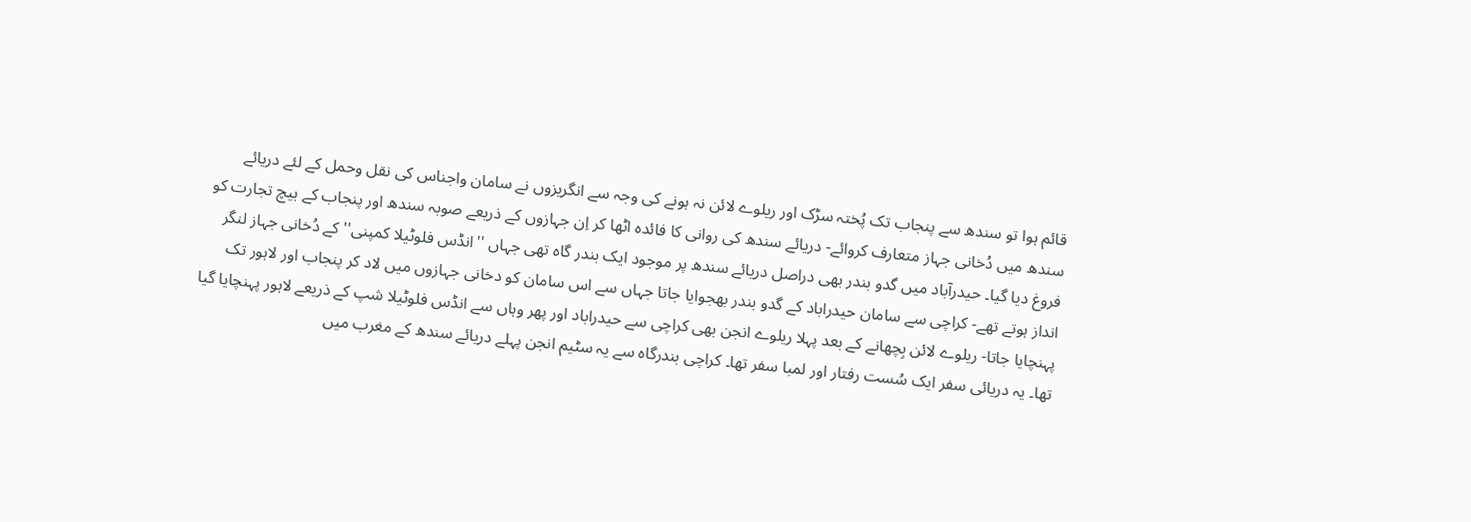قائم ہوا تو سندھ سے پنجاب تک پُختہ سڑک اور ریلوے لائن نہ ہونے کی وجہ سے انگریزوں نے سامان واجناس کی نقل وحمل کے لئے دریائے سندھ میں دُخانی جہاز متعارف کروائے- دریائے سندھ کی روانی کا فائدہ اٹھا کر اِن جہازوں کے ذریعے صوبہ سندھ اور پنجاب کے بیچ تجارت کو فروغ دیا گیا۔ حیدرآباد میں گدو بندر بھی دراصل دریائے سندھ پر موجود ایک بندر گاہ تھی جہاں ''انڈس فلوٹیلا کمپنی'' کے دُخانی جہاز لنگر انداز ہوتے تھے- کراچی سے سامان حیدراباد کے گدو بندر بھجوایا جاتا جہاں سے اس سامان کو دخانی جہازوں میں لاد کر پنجاب اور لاہور تک پہنچایا جاتا- ریلوے لائن بِچھانے کے بعد پہلا ریلوے انجن بھی کراچی سے حیدراباد اور پھر وہاں سے انڈس فلوٹیلا شپ کے ذریعے لاہور پہنچایا گیا تھا۔ یہ دریائی سفر ایک سُست رفتار اور لمبا سفر تھا۔ کراچی بندرگاہ سے یہ سٹیم انجن پہلے دریائے سندھ کے مغرب میں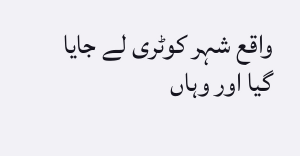واقع شہر کوٹری لے جایا گیا اور وہاں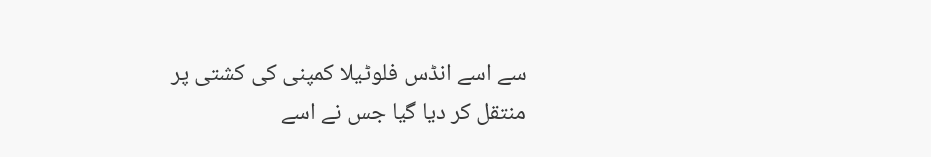سے اسے انڈس فلوٹیلا کمپنی کی کشتی پر منتقل کر دیا گیا جس نے اسے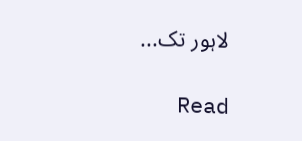لاہور تک...

   Read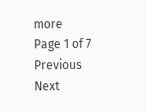more
Page 1 of 7
Previous
Next